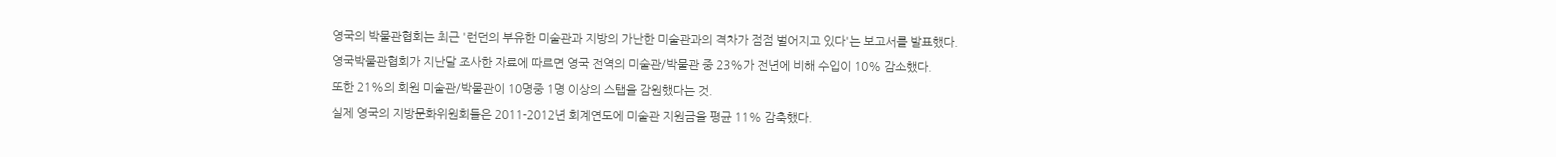영국의 박물관협회는 최근 '런던의 부유한 미술관과 지방의 가난한 미술관과의 격차가 점점 벌어지고 있다'는 보고서를 발표했다.
영국박물관협회가 지난달 조사한 자료에 따르면 영국 전역의 미술관/박물관 중 23%가 전년에 비해 수입이 10% 감소했다.
또한 21%의 회원 미술관/박물관이 10명중 1명 이상의 스탭을 감원했다는 것.
실제 영국의 지방문화위원회들은 2011-2012년 회계연도에 미술관 지원금을 평균 11% 감축했다.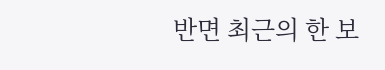반면 최근의 한 보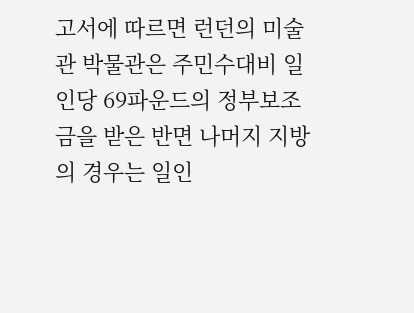고서에 따르면 런던의 미술관 박물관은 주민수대비 일인당 69파운드의 정부보조금을 받은 반면 나머지 지방의 경우는 일인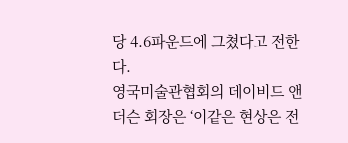당 4.6파운드에 그쳤다고 전한다.
영국미술관협회의 데이비드 앤더슨 회장은 ‘이같은 현상은 전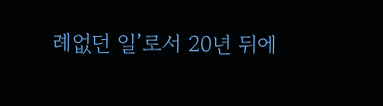례없던 일’로서 20년 뒤에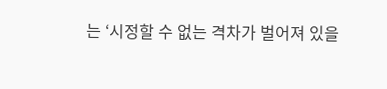는 ‘시정할 수 없는 격차가 벌어져 있을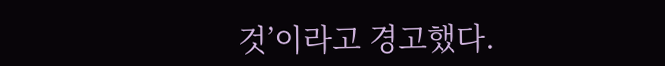것’이라고 경고했다.